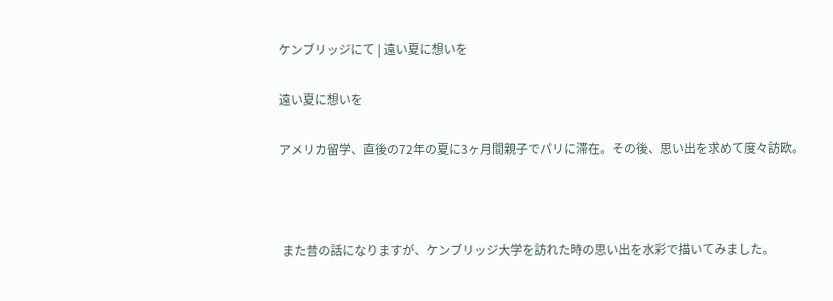ケンブリッジにて | 遠い夏に想いを

遠い夏に想いを

アメリカ留学、直後の72年の夏に3ヶ月間親子でパリに滞在。その後、思い出を求めて度々訪欧。



 また昔の話になりますが、ケンブリッジ大学を訪れた時の思い出を水彩で描いてみました。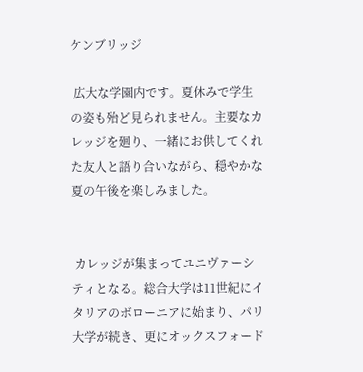ケンブリッジ

 広大な学園内です。夏休みで学生の姿も殆ど見られません。主要なカレッジを廻り、一緒にお供してくれた友人と語り合いながら、穏やかな夏の午後を楽しみました。


 カレッジが集まってユニヴァーシティとなる。総合大学は11世紀にイタリアのボローニアに始まり、パリ大学が続き、更にオックスフォード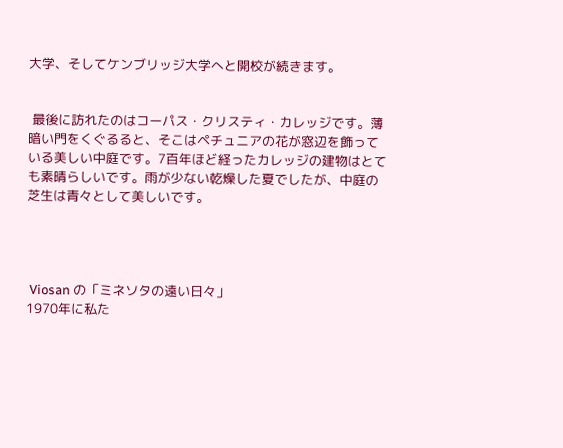大学、そしてケンブリッジ大学へと開校が続きます。


 最後に訪れたのはコーパス・クリスティ・カレッジです。薄暗い門をくぐるると、そこはペチュニアの花が窓辺を飾っている美しい中庭です。7百年ほど経ったカレッジの建物はとても素晴らしいです。雨が少ない乾燥した夏でしたが、中庭の芝生は青々として美しいです。




 Viosan の「ミネソタの遠い日々」
1970年に私た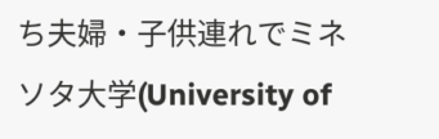ち夫婦・子供連れでミネソタ大学(University of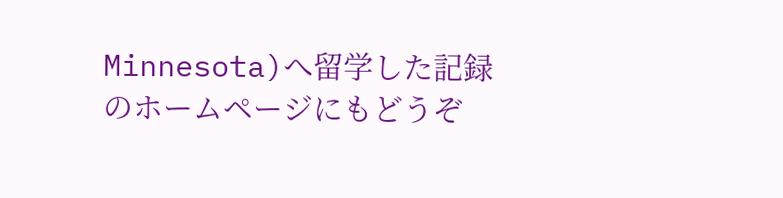Minnesota)へ留学した記録のホームページにもどうぞ